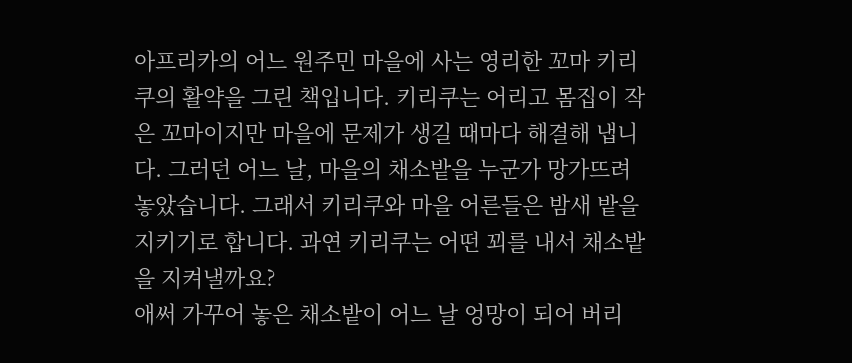아프리카의 어느 원주민 마을에 사는 영리한 꼬마 키리쿠의 활약을 그린 책입니다. 키리쿠는 어리고 몸집이 작은 꼬마이지만 마을에 문제가 생길 때마다 해결해 냅니다. 그러던 어느 날, 마을의 채소밭을 누군가 망가뜨려 놓았습니다. 그래서 키리쿠와 마을 어른들은 밤새 밭을 지키기로 합니다. 과연 키리쿠는 어떤 꾀를 내서 채소밭을 지켜낼까요?
애써 가꾸어 놓은 채소밭이 어느 날 엉망이 되어 버리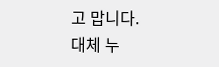고 맙니다.
대체 누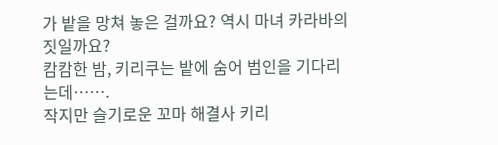가 밭을 망쳐 놓은 걸까요? 역시 마녀 카라바의 짓일까요?
캄캄한 밤, 키리쿠는 밭에 숨어 범인을 기다리는데…….
작지만 슬기로운 꼬마 해결사 키리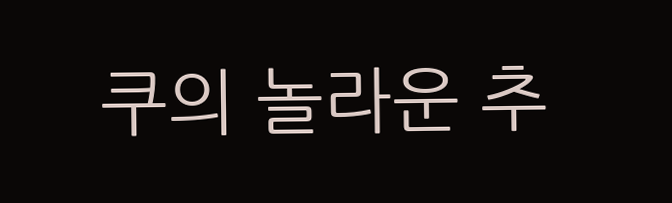쿠의 놀라운 추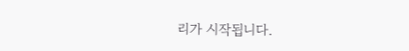리가 시작됩니다.